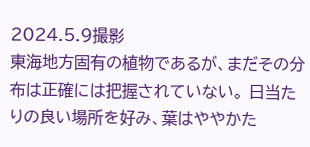2024.5.9撮影
東海地方固有の植物であるが、まだその分布は正確には把握されていない。 日当たりの良い場所を好み、葉はややかた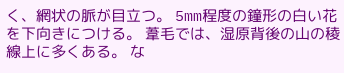く、網状の脈が目立つ。 5mm程度の鐘形の白い花を下向きにつける。 葦毛では、湿原背後の山の稜線上に多くある。 な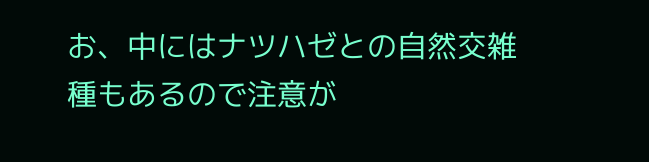お、中にはナツハゼとの自然交雑種もあるので注意が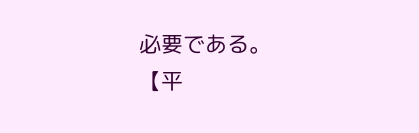必要である。 【平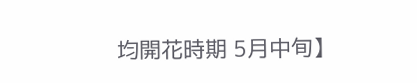均開花時期 5月中旬】